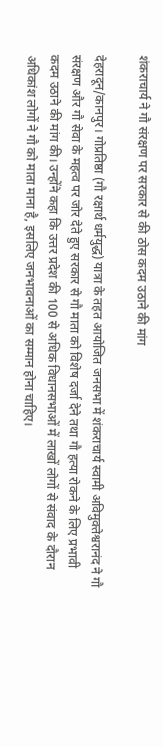शंकराचार्य ने गौ संरक्षण पर सरकार से की ठोस कदम उठाने की मांग

देहरादून/कानपुर। गोप्रतिष्ठा (गौ रक्षार्थ धर्मयुद्ध) यात्रा के तहत आयोजित जनसभा में शंकराचार्य स्वामी अविमुक्तेश्वरानंद ने गौ संरक्षण और गौ सेवा के महत्व पर जोर देते हुए सरकार से गौ माता को विशेष दर्जा देने तथा गौ हत्या रोकने के लिए प्रभावी कदम उठाने की मांग की। उन्होंने कहा कि उत्तर प्रदेश की 100 से अधिक विधानसभाओं में लाखों लोगों से संवाद के दौरान अधिकांश लोगों ने गौ को माता माना है, इसलिए जनभावनाओं का सम्मान होना चाहिए।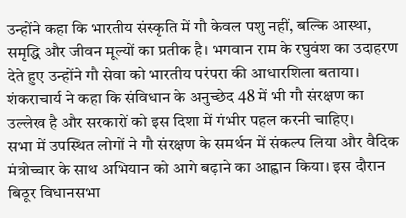उन्होंने कहा कि भारतीय संस्कृति में गौ केवल पशु नहीं, बल्कि आस्था, समृद्धि और जीवन मूल्यों का प्रतीक है। भगवान राम के रघुवंश का उदाहरण देते हुए उन्होंने गौ सेवा को भारतीय परंपरा की आधारशिला बताया। शंकराचार्य ने कहा कि संविधान के अनुच्छेद 48 में भी गौ संरक्षण का उल्लेख है और सरकारों को इस दिशा में गंभीर पहल करनी चाहिए।
सभा में उपस्थित लोगों ने गौ संरक्षण के समर्थन में संकल्प लिया और वैदिक मंत्रोच्चार के साथ अभियान को आगे बढ़ाने का आह्वान किया। इस दौरान बिठूर विधानसभा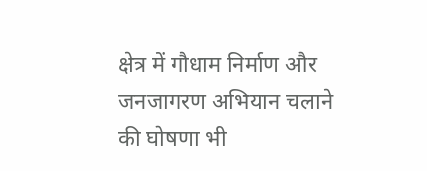क्षेत्र में गौधाम निर्माण और जनजागरण अभियान चलाने की घोषणा भी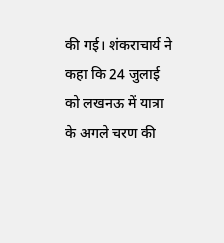की गई। शंकराचार्य ने कहा कि 24 जुलाई को लखनऊ में यात्रा के अगले चरण की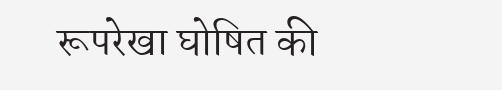रूपरेखा घोषित की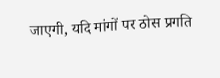जाएगी, यदि मांगों पर ठोस प्रगति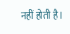नहीं होती है।